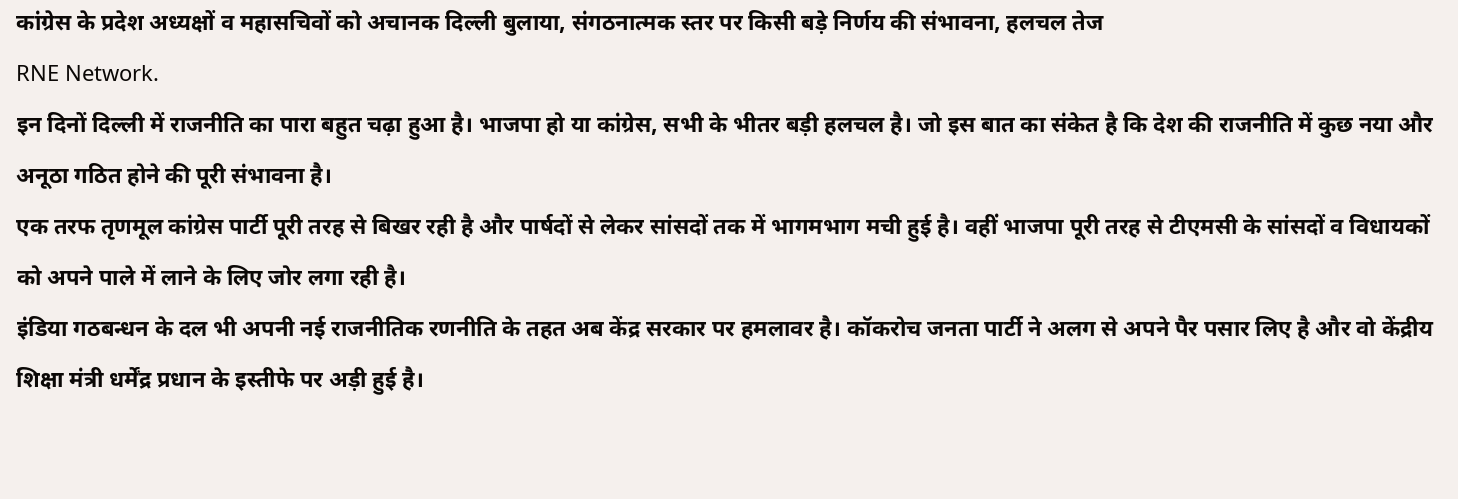कांग्रेस के प्रदेश अध्यक्षों व महासचिवों को अचानक दिल्ली बुलाया, संगठनात्मक स्तर पर किसी बड़े निर्णय की संभावना, हलचल तेज
RNE Network.
इन दिनों दिल्ली में राजनीति का पारा बहुत चढ़ा हुआ है। भाजपा हो या कांग्रेस, सभी के भीतर बड़ी हलचल है। जो इस बात का संकेत है कि देश की राजनीति में कुछ नया और अनूठा गठित होने की पूरी संभावना है।
एक तरफ तृणमूल कांग्रेस पार्टी पूरी तरह से बिखर रही है और पार्षदों से लेकर सांसदों तक में भागमभाग मची हुई है। वहीं भाजपा पूरी तरह से टीएमसी के सांसदों व विधायकों को अपने पाले में लाने के लिए जोर लगा रही है।
इंडिया गठबन्धन के दल भी अपनी नई राजनीतिक रणनीति के तहत अब केंद्र सरकार पर हमलावर है। कॉकरोच जनता पार्टी ने अलग से अपने पैर पसार लिए है और वो केंद्रीय शिक्षा मंत्री धर्मेंद्र प्रधान के इस्तीफे पर अड़ी हुई है।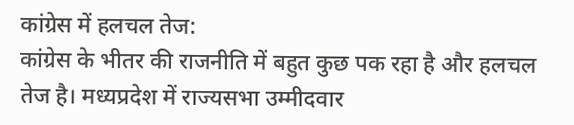कांग्रेस में हलचल तेज:
कांग्रेस के भीतर की राजनीति में बहुत कुछ पक रहा है और हलचल तेज है। मध्यप्रदेश में राज्यसभा उम्मीदवार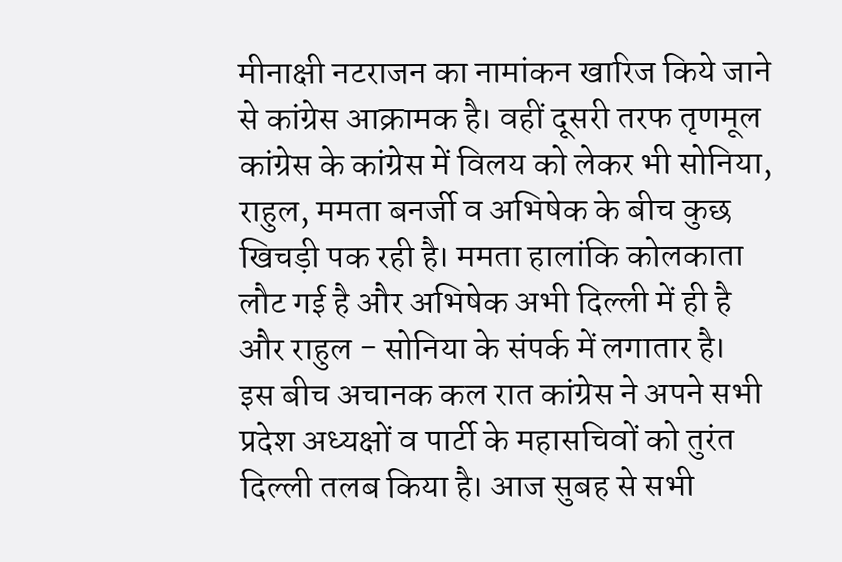मीनाक्षी नटराजन का नामांकन खारिज किये जाने से कांग्रेस आक्रामक है। वहीं दूसरी तरफ तृणमूल कांग्रेस के कांग्रेस में विलय को लेकर भी सोनिया, राहुल, ममता बनर्जी व अभिषेक के बीच कुछ खिचड़ी पक रही है। ममता हालांकि कोलकाता लौट गई है और अभिषेक अभी दिल्ली में ही है और राहुल - सोनिया के संपर्क में लगातार है।
इस बीच अचानक कल रात कांग्रेस ने अपने सभी प्रदेश अध्यक्षों व पार्टी के महासचिवों को तुरंत दिल्ली तलब किया है। आज सुबह से सभी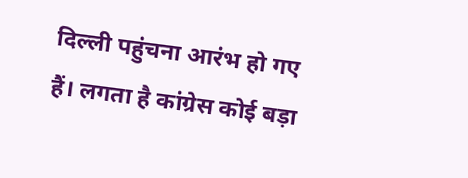दिल्ली पहुंचना आरंभ हो गए हैं। लगता है कांग्रेस कोई बड़ा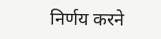निर्णय करने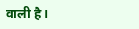वाली है।